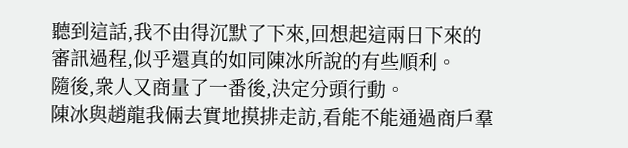聽到這話,我不由得沉默了下來,回想起這兩日下來的審訊過程,似乎還真的如同陳冰所說的有些順利。
隨後,衆人又商量了一番後,決定分頭行動。
陳冰與趙龍我倆去實地摸排走訪,看能不能通過商戶羣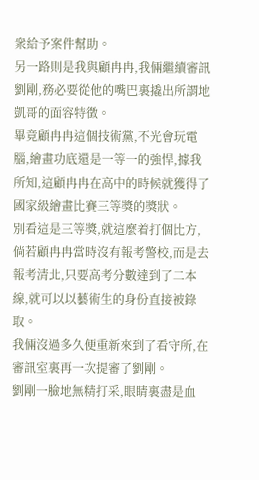衆給予案件幫助。
另一路則是我與顧冉冉,我倆繼續審訊劉剛,務必要從他的嘴巴裏撬出所謂地凱哥的面容特徵。
畢竟顧冉冉這個技術黨,不光會玩電腦,繪畫功底還是一等一的強悍,據我所知,這顧冉冉在高中的時候就獲得了國家級繪畫比賽三等獎的獎狀。
別看這是三等獎,就這麼着打個比方,倘若顧冉冉當時沒有報考警校,而是去報考清北,只要高考分數達到了二本線,就可以以藝術生的身份直接被錄取。
我倆沒過多久便重新來到了看守所,在審訊室裏再一次提審了劉剛。
劉剛一臉地無精打采,眼睛裏盡是血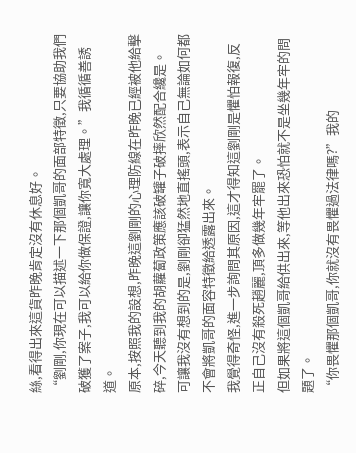絲,看得出來這貨昨晚肯定沒有休息好。
“劉剛,你現在可以描述一下那個凱哥的面部特徵,只要協助我們破獲了案子,我可以給你做保證,讓你寬大處理。”我循循善誘道。
原本,按照我的設想,昨晚這劉剛的心理防線在昨晚已經被他給擊碎,今天聽到我的胡蘿蔔政策應該破罐子破摔欣然配合纔是。
可讓我沒有想到的是,劉剛卻猛然地直搖頭,表示自己無論如何都不會將凱哥的面容特徵給透露出來。
我覺得奇怪,進一步詢問其原因,這才得知這劉剛是懼怕報復,反正自己沒有殺死趙麗,頂多做幾年牢罷了。
但如果將這個凱哥給供出來,等他出來恐怕就不是坐幾年牢的問題了。
“你畏懼那個凱哥,你就沒有畏懼過法律嗎?”我的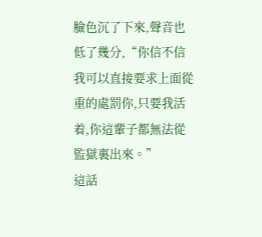臉色沉了下來,聲音也低了幾分,“你信不信我可以直接要求上面從重的處罰你,只要我活着,你這輩子都無法從監獄裏出來。”
這話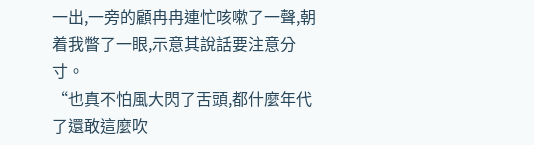一出,一旁的顧冉冉連忙咳嗽了一聲,朝着我瞥了一眼,示意其說話要注意分寸。
“也真不怕風大閃了舌頭,都什麼年代了還敢這麼吹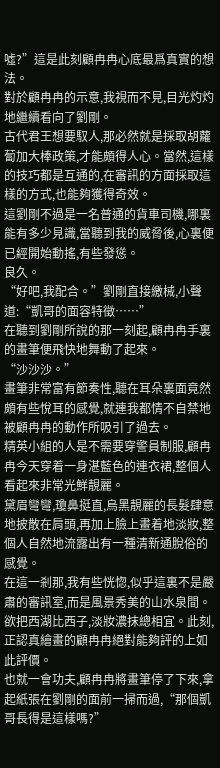噓?”這是此刻顧冉冉心底最爲真實的想法。
對於顧冉冉的示意,我視而不見,目光灼灼地繼續看向了劉剛。
古代君王想要馭人,那必然就是採取胡蘿蔔加大棒政策,才能頗得人心。當然,這樣的技巧都是互通的,在審訊的方面採取這樣的方式,也能夠獲得奇效。
這劉剛不過是一名普通的貨車司機,哪裏能有多少見識,當聽到我的威脅後,心裏便已經開始動搖,有些發慫。
良久。
“好吧,我配合。”劉剛直接繳械,小聲道:“凱哥的面容特徵……”
在聽到劉剛所說的那一刻起,顧冉冉手裏的畫筆便飛快地舞動了起來。
“沙沙沙。”
畫筆非常富有節奏性,聽在耳朵裏面竟然頗有些悅耳的感覺,就連我都情不自禁地被顧冉冉的動作所吸引了過去。
精英小組的人是不需要穿警員制服,顧冉冉今天穿着一身湛藍色的連衣裙,整個人看起來非常光鮮靚麗。
黛眉彎彎,瓊鼻挺直,烏黑靚麗的長髮肆意地披散在肩頭,再加上臉上畫着地淡妝,整個人自然地流露出有一種清新通脫俗的感覺。
在這一剎那,我有些恍惚,似乎這裏不是嚴肅的審訊室,而是風景秀美的山水泉間。
欲把西湖比西子,淡妝濃抹總相宜。此刻,正認真繪畫的顧冉冉絕對能夠評的上如此評價。
也就一會功夫,顧冉冉將畫筆停了下來,拿起紙張在劉剛的面前一掃而過,“那個凱哥長得是這樣嗎?”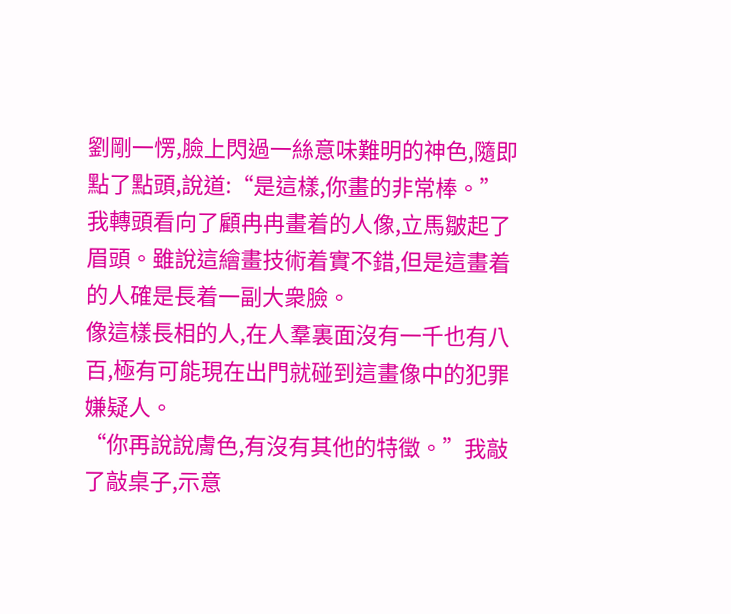劉剛一愣,臉上閃過一絲意味難明的神色,隨即點了點頭,說道:“是這樣,你畫的非常棒。”
我轉頭看向了顧冉冉畫着的人像,立馬皺起了眉頭。雖說這繪畫技術着實不錯,但是這畫着的人確是長着一副大衆臉。
像這樣長相的人,在人羣裏面沒有一千也有八百,極有可能現在出門就碰到這畫像中的犯罪嫌疑人。
“你再說說膚色,有沒有其他的特徵。”我敲了敲桌子,示意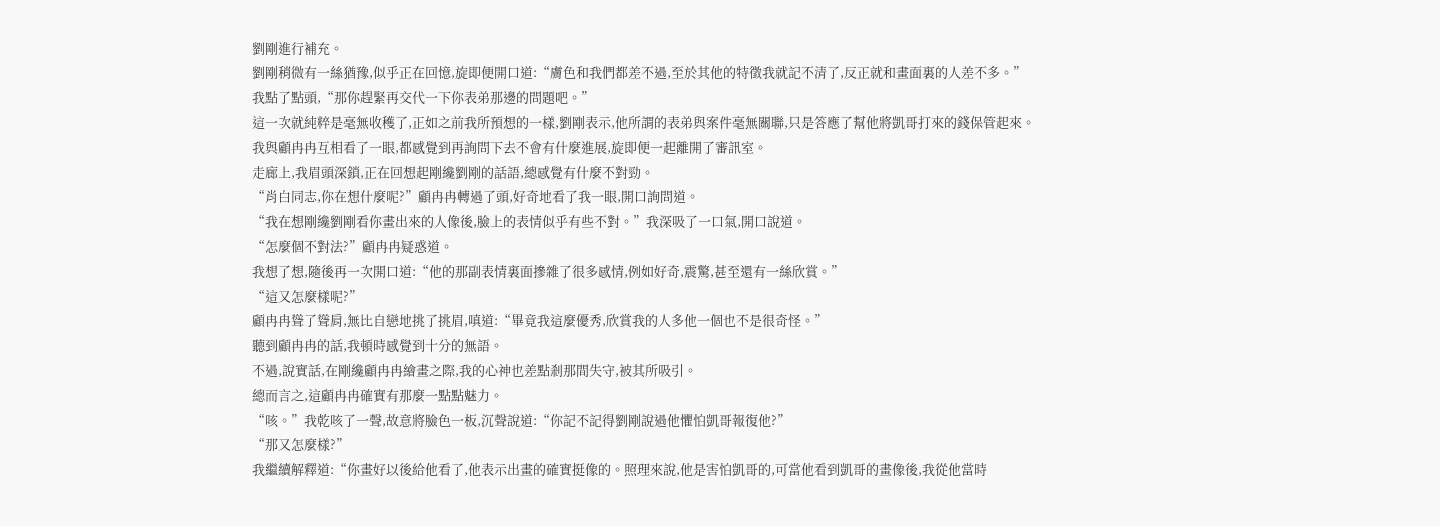劉剛進行補充。
劉剛稍微有一絲猶豫,似乎正在回憶,旋即便開口道:“膚色和我們都差不過,至於其他的特徵我就記不清了,反正就和畫面裏的人差不多。”
我點了點頭,“那你趕緊再交代一下你表弟那邊的問題吧。”
這一次就純粹是毫無收穫了,正如之前我所預想的一樣,劉剛表示,他所謂的表弟與案件毫無關聯,只是答應了幫他將凱哥打來的錢保管起來。
我與顧冉冉互相看了一眼,都感覺到再詢問下去不會有什麼進展,旋即便一起離開了審訊室。
走廊上,我眉頭深鎖,正在回想起剛纔劉剛的話語,總感覺有什麼不對勁。
“肖白同志,你在想什麼呢?”顧冉冉轉過了頭,好奇地看了我一眼,開口詢問道。
“我在想剛纔劉剛看你畫出來的人像後,臉上的表情似乎有些不對。”我深吸了一口氣,開口說道。
“怎麼個不對法?”顧冉冉疑惑道。
我想了想,隨後再一次開口道:“他的那副表情裏面摻雜了很多感情,例如好奇,震驚,甚至還有一絲欣賞。”
“這又怎麼樣呢?”
顧冉冉聳了聳肩,無比自戀地挑了挑眉,嗔道:“畢竟我這麼優秀,欣賞我的人多他一個也不是很奇怪。”
聽到顧冉冉的話,我頓時感覺到十分的無語。
不過,說實話,在剛纔顧冉冉繪畫之際,我的心神也差點剎那間失守,被其所吸引。
總而言之,這顧冉冉確實有那麼一點點魅力。
“咳。”我乾咳了一聲,故意將臉色一板,沉聲說道:“你記不記得劉剛說過他懼怕凱哥報復他?”
“那又怎麼樣?”
我繼續解釋道:“你畫好以後給他看了,他表示出畫的確實挺像的。照理來說,他是害怕凱哥的,可當他看到凱哥的畫像後,我從他當時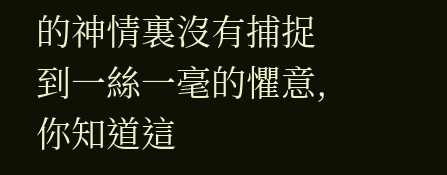的神情裏沒有捕捉到一絲一毫的懼意,你知道這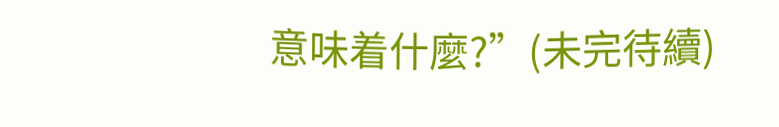意味着什麼?”(未完待續)